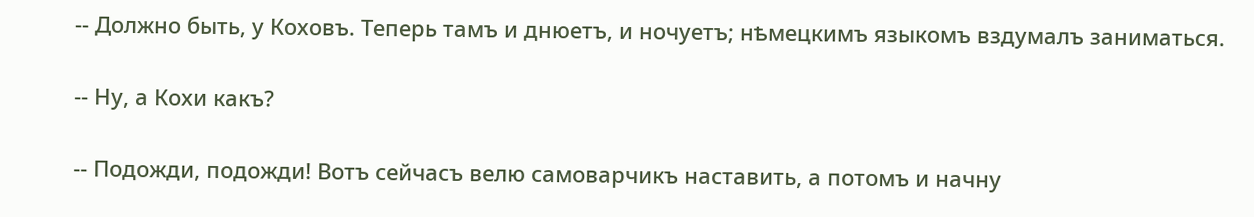-- Должно быть, у Коховъ. Теперь тамъ и днюетъ, и ночуетъ; нѣмецкимъ языкомъ вздумалъ заниматься.

-- Ну, а Кохи какъ?

-- Подожди, подожди! Вотъ сейчасъ велю самоварчикъ наставить, а потомъ и начну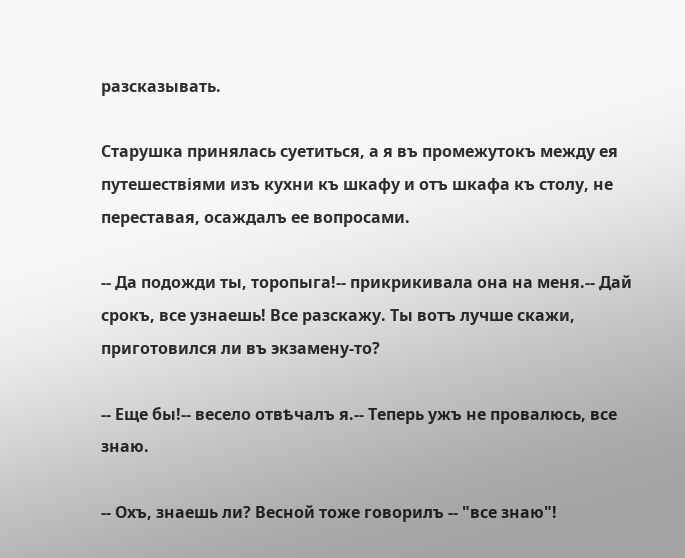разсказывать.

Старушка принялась суетиться, а я въ промежутокъ между ея путешествіями изъ кухни къ шкафу и отъ шкафа къ столу, не переставая, осаждалъ ее вопросами.

-- Да подожди ты, торопыга!-- прикрикивала она на меня.-- Дай срокъ, все узнаешь! Все разскажу. Ты вотъ лучше скажи, приготовился ли въ экзамену-то?

-- Еще бы!-- весело отвѣчалъ я.-- Теперь ужъ не провалюсь, все знаю.

-- Охъ, знаешь ли? Весной тоже говорилъ -- "все знаю"!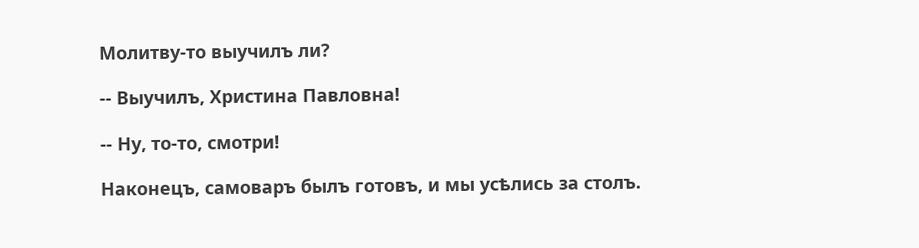Молитву-то выучилъ ли?

-- Выучилъ, Христина Павловна!

-- Ну, то-то, смотри!

Наконецъ, самоваръ былъ готовъ, и мы усѣлись за столъ.